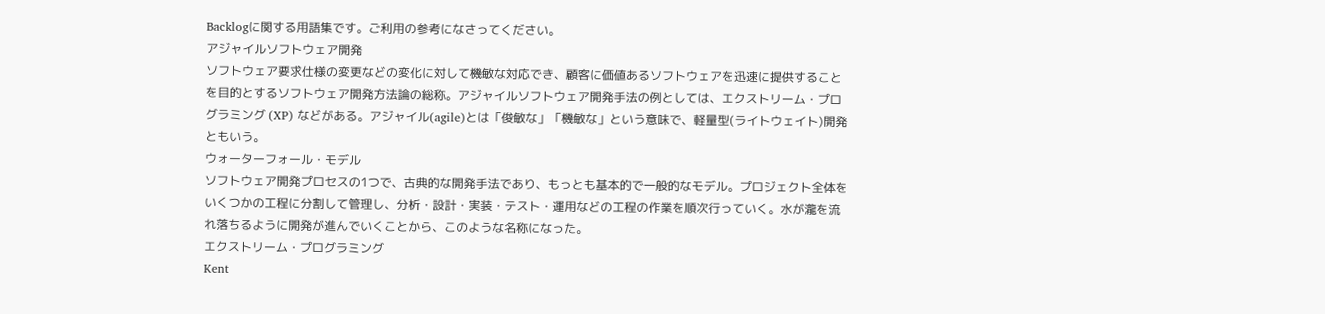Backlogに関する用語集です。ご利用の参考になさってください。
アジャイルソフトウェア開発
ソフトウェア要求仕様の変更などの変化に対して機敏な対応でき、顧客に価値あるソフトウェアを迅速に提供することを目的とするソフトウェア開発方法論の総称。アジャイルソフトウェア開発手法の例としては、エクストリーム・プログラミング (XP) などがある。アジャイル(agile)とは「俊敏な」「機敏な」という意味で、軽量型(ライトウェイト)開発ともいう。
ウォーターフォール・モデル
ソフトウェア開発プロセスの1つで、古典的な開発手法であり、もっとも基本的で一般的なモデル。プロジェクト全体をいくつかの工程に分割して管理し、分析・設計・実装・テスト・運用などの工程の作業を順次行っていく。水が瀧を流れ落ちるように開発が進んでいくことから、このような名称になった。
エクストリーム・プログラミング
Kent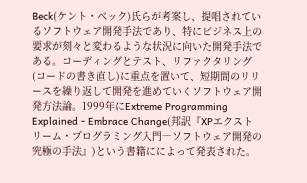Beck(ケント・ベック)氏らが考案し、提唱されているソフトウェア開発手法であり、特にビジネス上の要求が刻々と変わるような状況に向いた開発手法である。コーディングとテスト、リファクタリング(コードの書き直し)に重点を置いて、短期間のリリースを繰り返して開発を進めていくソフトウェア開発方法論。1999年にExtreme Programming Explained - Embrace Change(邦訳『XPエクストリーム・プログラミング入門―ソフトウェア開発の究極の手法』)という書籍にによって発表された。